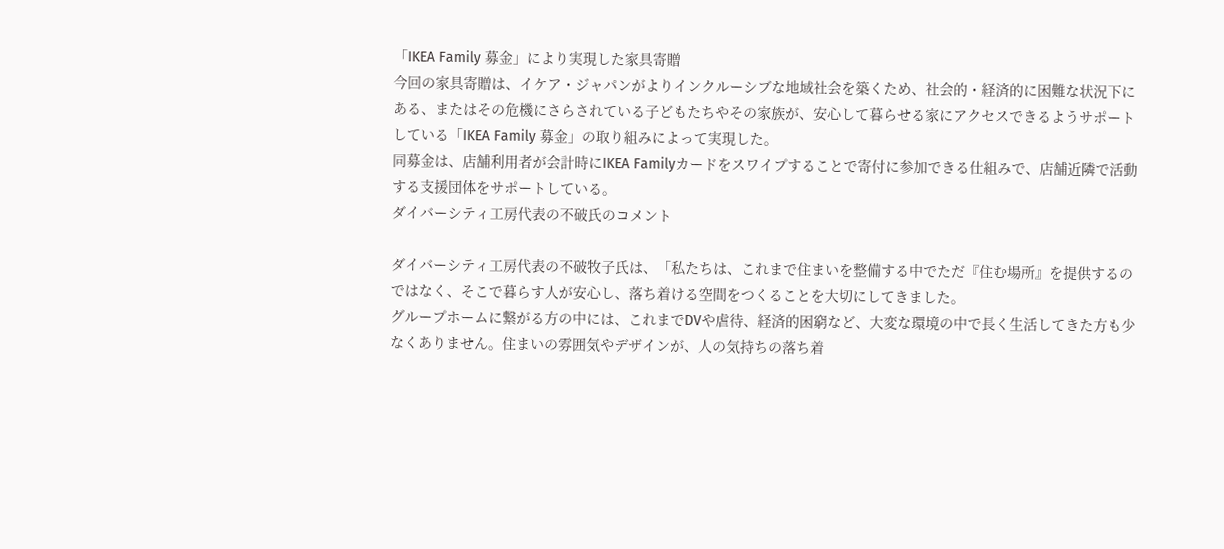「IKEA Family 募金」により実現した家具寄贈
今回の家具寄贈は、イケア・ジャパンがよりインクルーシブな地域社会を築くため、社会的・経済的に困難な状況下にある、またはその危機にさらされている子どもたちやその家族が、安心して暮らせる家にアクセスできるようサポートしている「IKEA Family 募金」の取り組みによって実現した。
同募金は、店舗利用者が会計時にIKEA Familyカードをスワイプすることで寄付に参加できる仕組みで、店舗近隣で活動する支援団体をサポートしている。
ダイバーシティ工房代表の不破氏のコメント

ダイバーシティ工房代表の不破牧子氏は、「私たちは、これまで住まいを整備する中でただ『住む場所』を提供するのではなく、そこで暮らす人が安心し、落ち着ける空間をつくることを大切にしてきました。
グループホームに繋がる方の中には、これまでDVや虐待、経済的困窮など、大変な環境の中で長く生活してきた方も少なくありません。住まいの雰囲気やデザインが、人の気持ちの落ち着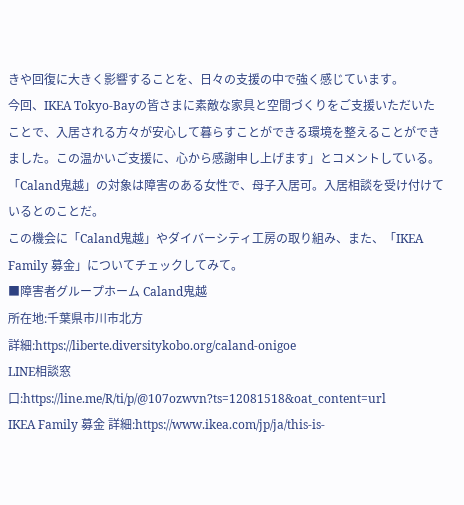きや回復に大きく影響することを、日々の支援の中で強く感じています。
今回、IKEA Tokyo-Bayの皆さまに素敵な家具と空間づくりをご支援いただいたことで、入居される方々が安心して暮らすことができる環境を整えることができました。この温かいご支援に、心から感謝申し上げます」とコメントしている。
「Caland鬼越」の対象は障害のある女性で、母子入居可。入居相談を受け付けているとのことだ。
この機会に「Caland鬼越」やダイバーシティ工房の取り組み、また、「IKEA Family 募金」についてチェックしてみて。
■障害者グループホーム Caland鬼越
所在地:千葉県市川市北方
詳細:https://liberte.diversitykobo.org/caland-onigoe
LINE相談窓口:https://line.me/R/ti/p/@107ozwvn?ts=12081518&oat_content=url
IKEA Family 募金 詳細:https://www.ikea.com/jp/ja/this-is-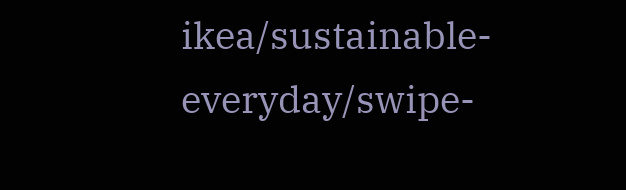ikea/sustainable-everyday/swipe-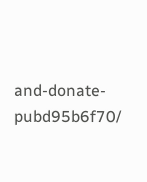and-donate-pubd95b6f70/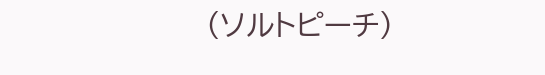(ソルトピーチ)